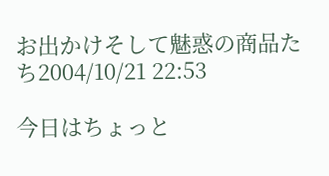お出かけそして魅惑の商品たち2004/10/21 22:53

今日はちょっと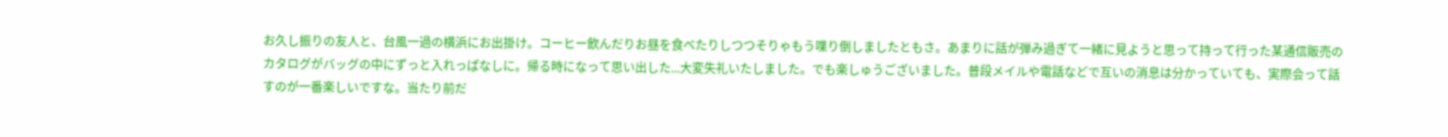お久し振りの友人と、台風一過の横浜にお出掛け。コーヒー飲んだりお昼を食べたりしつつそりゃもう喋り倒しましたともさ。あまりに話が弾み過ぎて一緒に見ようと思って持って行った某通信販売のカタログがバッグの中にずっと入れっぱなしに。帰る時になって思い出した...大変失礼いたしました。でも楽しゅうございました。普段メイルや電話などで互いの消息は分かっていても、実際会って話すのが一番楽しいですな。当たり前だ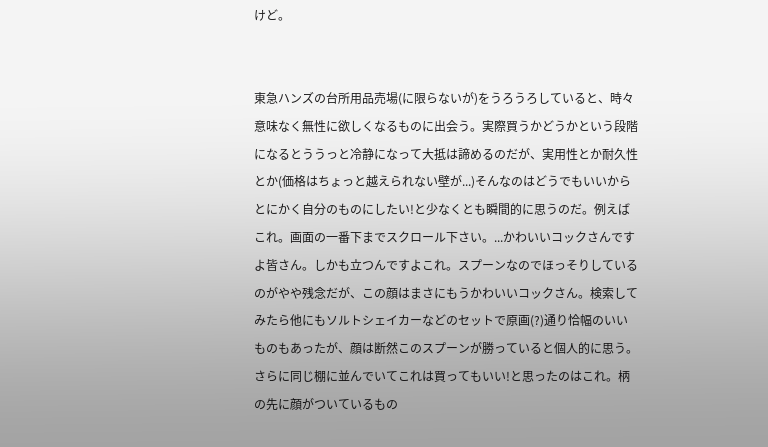けど。


東急ハンズの台所用品売場(に限らないが)をうろうろしていると、時々意味なく無性に欲しくなるものに出会う。実際買うかどうかという段階になるとううっと冷静になって大抵は諦めるのだが、実用性とか耐久性とか(価格はちょっと越えられない壁が...)そんなのはどうでもいいからとにかく自分のものにしたい!と少なくとも瞬間的に思うのだ。例えばこれ。画面の一番下までスクロール下さい。...かわいいコックさんですよ皆さん。しかも立つんですよこれ。スプーンなのでほっそりしているのがやや残念だが、この顔はまさにもうかわいいコックさん。検索してみたら他にもソルトシェイカーなどのセットで原画(?)通り恰幅のいいものもあったが、顔は断然このスプーンが勝っていると個人的に思う。さらに同じ棚に並んでいてこれは買ってもいい!と思ったのはこれ。柄の先に顔がついているもの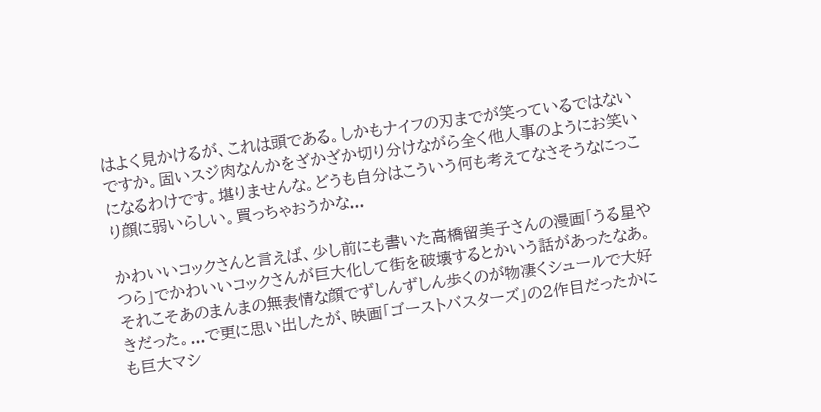はよく見かけるが、これは頭である。しかもナイフの刃までが笑っているではないですか。固いスジ肉なんかをざかざか切り分けながら全く他人事のようにお笑いになるわけです。堪りませんな。どうも自分はこういう何も考えてなさそうなにっこり顔に弱いらしい。買っちゃおうかな...

かわいいコックさんと言えば、少し前にも書いた高橋留美子さんの漫画「うる星やつら」でかわいいコックさんが巨大化して街を破壊するとかいう話があったなあ。それこそあのまんまの無表情な顔でずしんずしん歩くのが物凄くシュールで大好きだった。...で更に思い出したが、映画「ゴーストバスターズ」の2作目だったかにも巨大マシ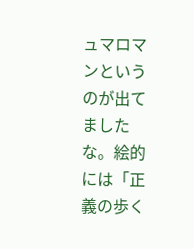ュマロマンというのが出てましたな。絵的には「正義の歩く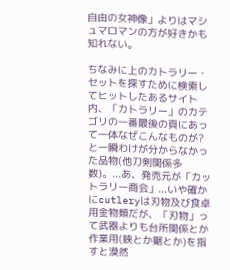自由の女神像」よりはマシュマロマンの方が好きかも知れない。

ちなみに上のカトラリー・セットを探すために検索してヒットしたあるサイト内、「カトラリー」のカテゴリの一番最後の頁にあって一体なぜこんなものが?と一瞬わけが分からなかった品物(他刀剣関係多数)。...あ、発売元が「カットラリー商会」...いや確かにcutleryは刃物及び食卓用金物類だが、「刃物」って武器よりも台所関係とか作業用(鋏とか鋸とか)を指すと漠然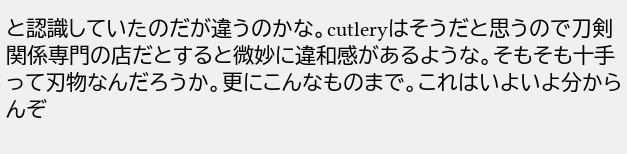と認識していたのだが違うのかな。cutleryはそうだと思うので刀剣関係専門の店だとすると微妙に違和感があるような。そもそも十手って刃物なんだろうか。更にこんなものまで。これはいよいよ分からんぞ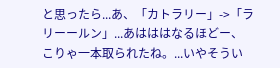と思ったら...あ、「カトラリー」->「ラリーールン」...あはははなるほどー、こりゃ一本取られたね。...いやそうい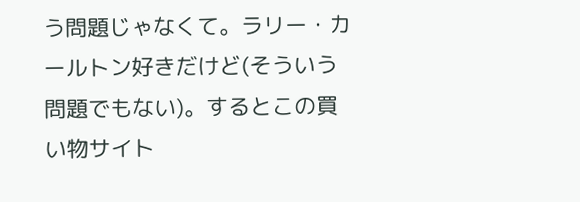う問題じゃなくて。ラリー・カールトン好きだけど(そういう問題でもない)。するとこの買い物サイト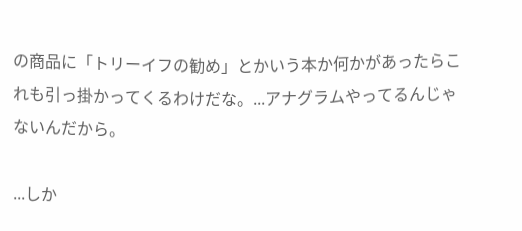の商品に「トリーイフの勧め」とかいう本か何かがあったらこれも引っ掛かってくるわけだな。...アナグラムやってるんじゃないんだから。

...しか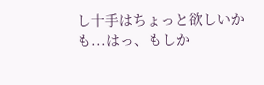し十手はちょっと欲しいかも...はっ、もしか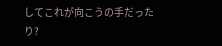してこれが向こうの手だったり?